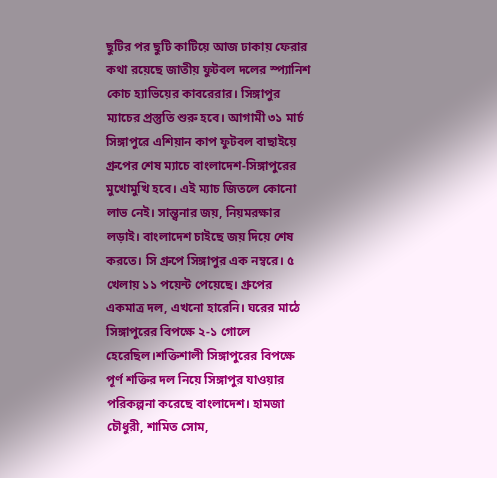ছুটির পর ছুটি কাটিয়ে আজ ঢাকায় ফেরার কথা রয়েছে জাতীয় ফুটবল দলের স্প্যানিশ কোচ হ্যাভিয়ের কাবরেরার। সিঙ্গাপুর ম্যাচের প্রস্তুতি শুরু হবে। আগামী ৩১ মার্চ সিঙ্গাপুরে এশিয়ান কাপ ফুটবল বাছাইয়ে গ্রুপের শেষ ম্যাচে বাংলাদেশ-সিঙ্গাপুরের মুখোমুখি হবে। এই ম্যাচ জিতলে কোনো লাভ নেই। সান্ত্বনার জয়, নিয়মরক্ষার লড়াই। বাংলাদেশ চাইছে জয় দিয়ে শেষ করতে। সি গ্রুপে সিঙ্গাপুর এক নম্বরে। ৫ খেলায় ১১ পয়েন্ট পেয়েছে। গ্রুপের একমাত্র দল, এখনো হারেনি। ঘরের মাঠে সিঙ্গাপুরের বিপক্ষে ২-১ গোলে হেরেছিল।শক্তিশালী সিঙ্গাপুরের বিপক্ষে পূর্ণ শক্তির দল নিয়ে সিঙ্গাপুর যাওয়ার পরিকল্পনা করেছে বাংলাদেশ। হামজা চৌধুরী, শামিত সোম,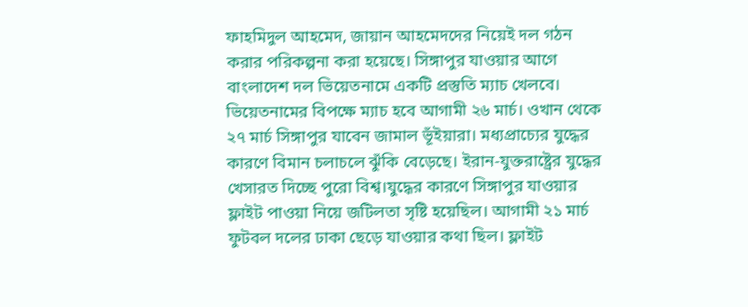ফাহমিদুল আহমেদ, জায়ান আহমেদদের নিয়েই দল গঠন করার পরিকল্পনা করা হয়েছে। সিঙ্গাপুর যাওয়ার আগে বাংলাদেশ দল ভিয়েতনামে একটি প্রস্তুতি ম্যাচ খেলবে। ভিয়েতনামের বিপক্ষে ম্যাচ হবে আগামী ২৬ মার্চ। ওখান থেকে ২৭ মার্চ সিঙ্গাপুর যাবেন জামাল ভূঁইয়ারা। মধ্যপ্রাচ্যের যুদ্ধের কারণে বিমান চলাচলে ঝুঁকি বেড়েছে। ইরান-যুক্তরাষ্ট্রের যুদ্ধের খেসারত দিচ্ছে পুরো বিশ্ব।যুদ্ধের কারণে সিঙ্গাপুর যাওয়ার ফ্লাইট পাওয়া নিয়ে জটিলতা সৃষ্টি হয়েছিল। আগামী ২১ মার্চ ফুটবল দলের ঢাকা ছেড়ে যাওয়ার কথা ছিল। ফ্লাইট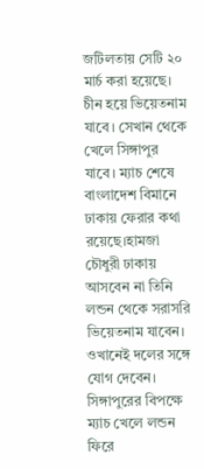জটিলতায় সেটি ২০ মার্চ করা হয়েছে। চীন হয়ে ভিয়েতনাম যাবে। সেখান থেকে খেলে সিঙ্গাপুর যাবে। ম্যাচ শেষে বাংলাদেশ বিমানে ঢাকায় ফেরার কথা রয়েছে।হামজা চৌধুরী ঢাকায় আসবেন না তিনি লন্ডন থেকে সরাসরি ভিয়েতনাম যাবেন। ওখানেই দলের সঙ্গে যোগ দেবেন। সিঙ্গাপুরের বিপক্ষে ম্যাচ খেলে লন্ডন ফিরে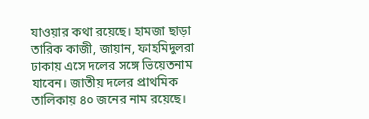যাওয়ার কথা রয়েছে। হামজা ছাড়া তারিক কাজী, জায়ান, ফাহমিদুলরা ঢাকায় এসে দলের সঙ্গে ভিয়েতনাম যাবেন। জাতীয় দলের প্রাথমিক তালিকায় ৪০ জনের নাম রয়েছে।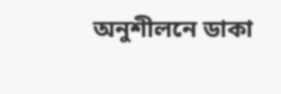অনুশীলনে ডাকা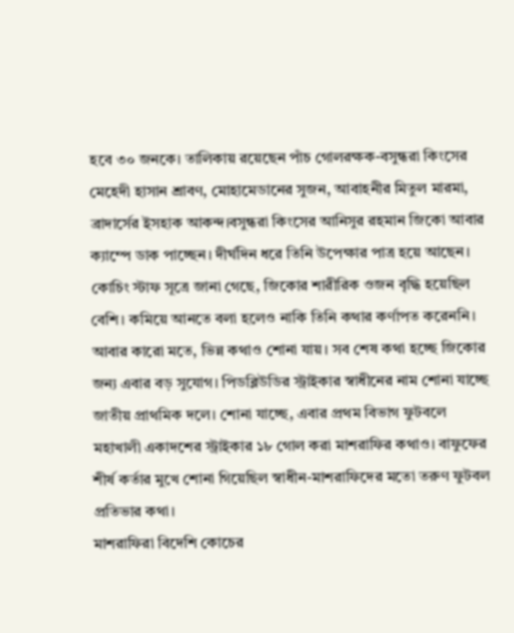হবে ৩০ জনকে। তালিকায় রয়েছেন পাঁচ গোলরক্ষক-বসুন্ধরা কিংসের মেহেদী হাসান শ্রাবণ, মোহামেডানের সুজন, আবাহনীর মিতুল মারমা, ব্রাদার্সের ইসহাক আকন্দ।বসুন্ধরা কিংসের আনিসুর রহমান জিকো আবার ক্যাম্পে ডাক পাচ্ছেন। দীর্ঘদিন ধরে তিনি উপেক্ষার পাত্র হয়ে আছেন। কোচিং স্টাফ সূত্রে জানা গেছে, জিকোর শারীরিক ওজন বৃদ্ধি হয়েছিল বেশি। কমিয়ে আনতে বলা হলেও নাকি তিনি কথার কর্ণাপত করেননি। আবার কারো মতে, ভিন্ন কথাও শোনা যায়। সব শেষ কথা হচ্ছে জিকোর জন্য এবার বড় সুযোগ। পিডব্লিউডির স্ট্রাইকার স্বাধীনের নাম শোনা যাচ্ছে জাতীয় প্রাথমিক দলে। শোনা যাচ্ছে, এবার প্রথম বিভাগ ফুটবলে মহাখালী একাদশের স্ট্রাইকার ১৮ গোল করা মাশরাফির কথাও। বাফুফের শীর্ষ কর্তার মুখে শোনা গিয়েছিল স্বাধীন-মাশরাফিদের মতো তরুণ ফুটবল প্রতিভার কথা।
মাশরাফিরা বিদেশি কোচের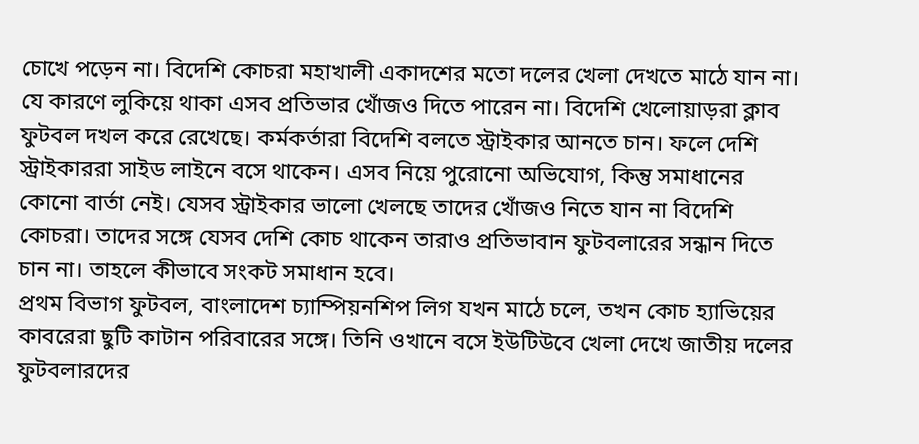চোখে পড়েন না। বিদেশি কোচরা মহাখালী একাদশের মতো দলের খেলা দেখতে মাঠে যান না। যে কারণে লুকিয়ে থাকা এসব প্রতিভার খোঁজও দিতে পারেন না। বিদেশি খেলোয়াড়রা ক্লাব ফুটবল দখল করে রেখেছে। কর্মকর্তারা বিদেশি বলতে স্ট্রাইকার আনতে চান। ফলে দেশি স্ট্রাইকাররা সাইড লাইনে বসে থাকেন। এসব নিয়ে পুরোনো অভিযোগ, কিন্তু সমাধানের কোনো বার্তা নেই। যেসব স্ট্রাইকার ভালো খেলছে তাদের খোঁজও নিতে যান না বিদেশি কোচরা। তাদের সঙ্গে যেসব দেশি কোচ থাকেন তারাও প্রতিভাবান ফুটবলারের সন্ধান দিতে চান না। তাহলে কীভাবে সংকট সমাধান হবে।
প্রথম বিভাগ ফুটবল, বাংলাদেশ চ্যাম্পিয়নশিপ লিগ যখন মাঠে চলে, তখন কোচ হ্যাভিয়ের কাবরেরা ছুটি কাটান পরিবারের সঙ্গে। তিনি ওখানে বসে ইউটিউবে খেলা দেখে জাতীয় দলের ফুটবলারদের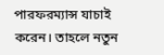পারফরম্যান্স যাচাই করেন। তাহলে নতুন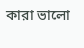কারা ভালো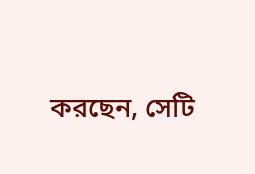করছেন, সেটি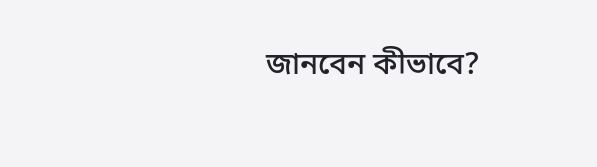জানবেন কীভাবে?